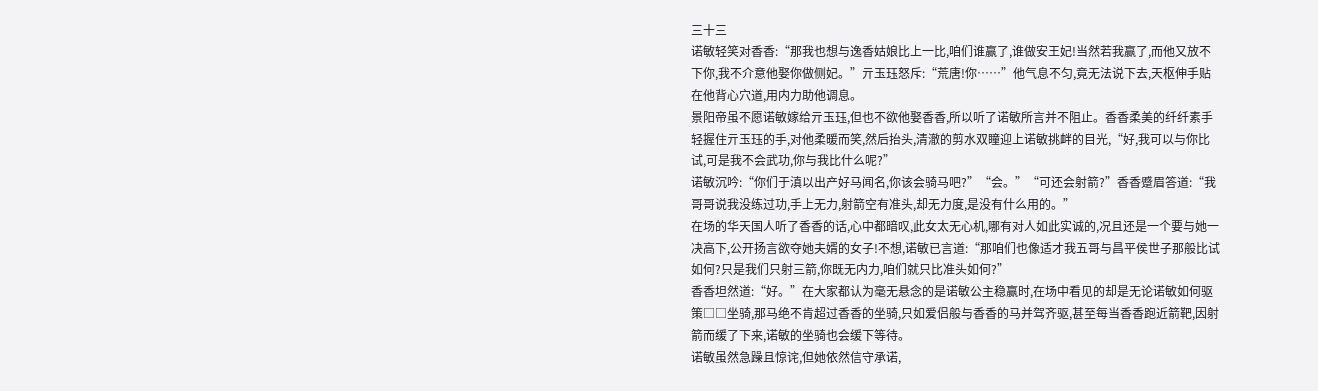三十三
诺敏轻笑对香香:“那我也想与逸香姑娘比上一比,咱们谁赢了,谁做安王妃!当然若我赢了,而他又放不下你,我不介意他娶你做侧妃。”亓玉珏怒斥:“荒唐!你……”他气息不匀,竟无法说下去,天枢伸手贴在他背心穴道,用内力助他调息。
景阳帝虽不愿诺敏嫁给亓玉珏,但也不欲他娶香香,所以听了诺敏所言并不阻止。香香柔美的纤纤素手轻握住亓玉珏的手,对他柔暖而笑,然后抬头,清澈的剪水双瞳迎上诺敏挑衅的目光,“好,我可以与你比试,可是我不会武功,你与我比什么呢?”
诺敏沉吟:“你们于滇以出产好马闻名,你该会骑马吧?”“会。”“可还会射箭?”香香蹙眉答道:“我哥哥说我没练过功,手上无力,射箭空有准头,却无力度,是没有什么用的。”
在场的华天国人听了香香的话,心中都暗叹,此女太无心机,哪有对人如此实诚的,况且还是一个要与她一决高下,公开扬言欲夺她夫婿的女子!不想,诺敏已言道:“那咱们也像适才我五哥与昌平侯世子那般比试如何?只是我们只射三箭,你既无内力,咱们就只比准头如何?”
香香坦然道:“好。”在大家都认为毫无悬念的是诺敏公主稳赢时,在场中看见的却是无论诺敏如何驱策□□坐骑,那马绝不肯超过香香的坐骑,只如爱侣般与香香的马并驾齐驱,甚至每当香香跑近箭靶,因射箭而缓了下来,诺敏的坐骑也会缓下等待。
诺敏虽然急躁且惊诧,但她依然信守承诺,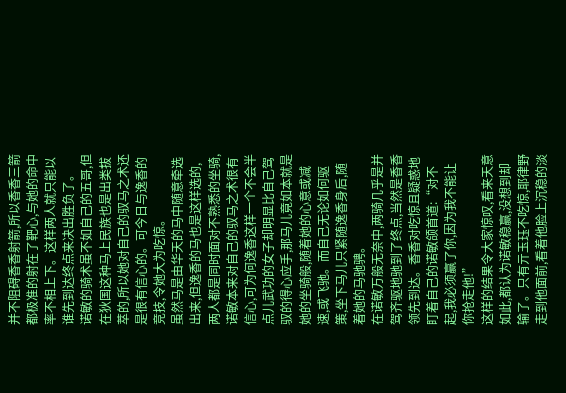并不阻碍香香射箭,所以香香三箭都极准的射在了靶心,与她的命中率不相上下。这样两人就只能以谁先到达终点来决出胜负了。
诺敏的骑术虽不如自己的五哥,但在狄国这种马上民族也是出类拔萃的,所以她对自己的驭马之术还是很有信心的。可今日与逸香的竞技,令她大为吃惊。
虽然马是由华天的马中随意牵选出来,但逸香的马也是这样选的,两人都是同时面对不熟悉的坐骑,诺敏本来对自己的驭马之术很有信心,可为何逸香这样一个不会半点儿武功的女子却明显比自己驾驭的得心应手,那马儿竟如本就是她的坐骑般,随着她的心意或减速,或飞驰。而自己无论如何驱策,坐下马儿只紧随逸香身后,随着她的马驰骋。
在诺敏万般无奈中,两骑几乎是并驾齐驱地驰到了终点,当然是香香领先到达。香香对吃惊且疑惑地盯着自己的诺敏颌首道:“对不起,我必须赢了你,因为我不能让你抢走他!”
这样的结果令大家惊叹,看来天意如此,都认为诺敏稳赢,没想到却输了。只有亓玉珏不吃惊,耶律野走到他面前,看着他脸上沉稳的淡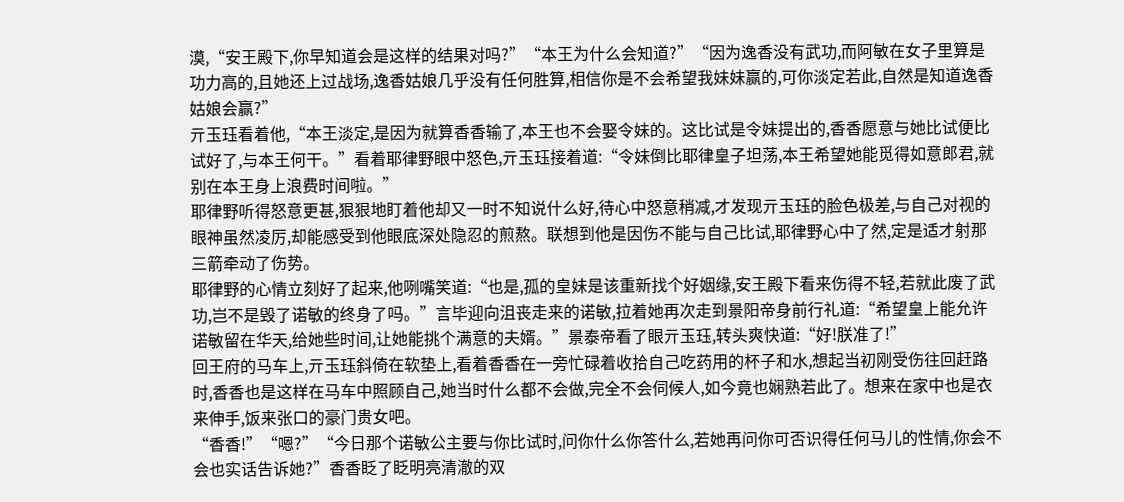漠,“安王殿下,你早知道会是这样的结果对吗?”“本王为什么会知道?”“因为逸香没有武功,而阿敏在女子里算是功力高的,且她还上过战场,逸香姑娘几乎没有任何胜算,相信你是不会希望我妹妹赢的,可你淡定若此,自然是知道逸香姑娘会赢?”
亓玉珏看着他,“本王淡定,是因为就算香香输了,本王也不会娶令妹的。这比试是令妹提出的,香香愿意与她比试便比试好了,与本王何干。”看着耶律野眼中怒色,亓玉珏接着道:“令妹倒比耶律皇子坦荡,本王希望她能觅得如意郎君,就别在本王身上浪费时间啦。”
耶律野听得怒意更甚,狠狠地盯着他却又一时不知说什么好,待心中怒意稍减,才发现亓玉珏的脸色极差,与自己对视的眼神虽然凌厉,却能感受到他眼底深处隐忍的煎熬。联想到他是因伤不能与自己比试,耶律野心中了然,定是适才射那三箭牵动了伤势。
耶律野的心情立刻好了起来,他咧嘴笑道:“也是,孤的皇妹是该重新找个好姻缘,安王殿下看来伤得不轻,若就此废了武功,岂不是毁了诺敏的终身了吗。”言毕迎向沮丧走来的诺敏,拉着她再次走到景阳帝身前行礼道:“希望皇上能允许诺敏留在华天,给她些时间,让她能挑个满意的夫婿。”景泰帝看了眼亓玉珏,转头爽快道:“好!朕准了!”
回王府的马车上,亓玉珏斜倚在软垫上,看着香香在一旁忙碌着收拾自己吃药用的杯子和水,想起当初刚受伤往回赶路时,香香也是这样在马车中照顾自己,她当时什么都不会做,完全不会伺候人,如今竟也娴熟若此了。想来在家中也是衣来伸手,饭来张口的豪门贵女吧。
“香香!”“嗯?”“今日那个诺敏公主要与你比试时,问你什么你答什么,若她再问你可否识得任何马儿的性情,你会不会也实话告诉她?”香香眨了眨明亮清澈的双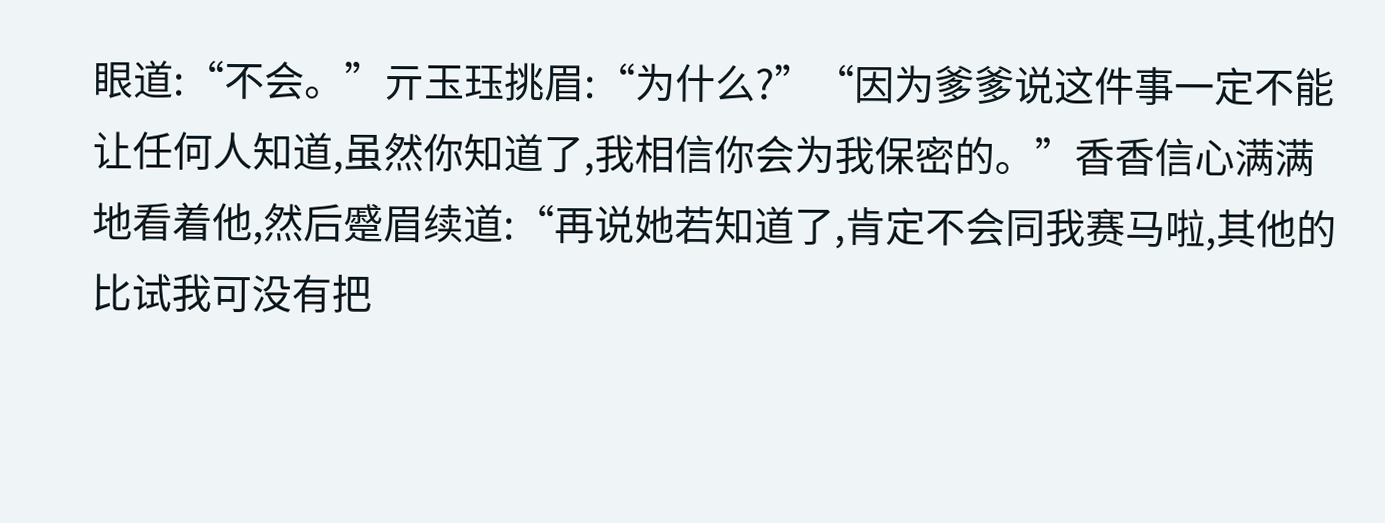眼道:“不会。”亓玉珏挑眉:“为什么?”“因为爹爹说这件事一定不能让任何人知道,虽然你知道了,我相信你会为我保密的。”香香信心满满地看着他,然后蹙眉续道:“再说她若知道了,肯定不会同我赛马啦,其他的比试我可没有把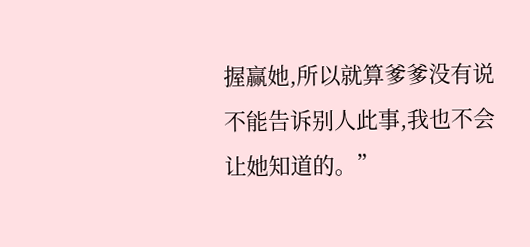握赢她,所以就算爹爹没有说不能告诉别人此事,我也不会让她知道的。”